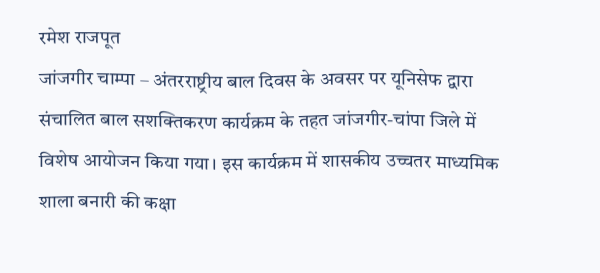रमेश राजपूत
जांजगीर चाम्पा – अंतरराष्ट्रीय बाल दिवस के अवसर पर यूनिसेफ द्वारा संचालित बाल सशक्तिकरण कार्यक्रम के तहत जांजगीर-चांपा जिले में विशेष आयोजन किया गया। इस कार्यक्रम में शासकीय उच्चतर माध्यमिक शाला बनारी की कक्षा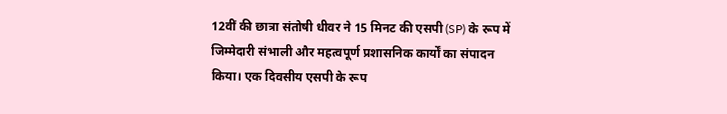12वीं की छात्रा संतोषी धीवर ने 15 मिनट की एसपी (SP) के रूप में जिम्मेदारी संभाली और महत्वपूर्ण प्रशासनिक कार्यों का संपादन किया। एक दिवसीय एसपी के रूप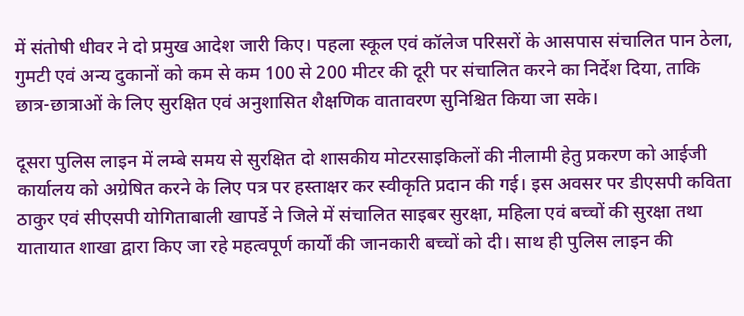में संतोषी धीवर ने दो प्रमुख आदेश जारी किए। पहला स्कूल एवं कॉलेज परिसरों के आसपास संचालित पान ठेला, गुमटी एवं अन्य दुकानों को कम से कम 100 से 200 मीटर की दूरी पर संचालित करने का निर्देश दिया, ताकि छात्र-छात्राओं के लिए सुरक्षित एवं अनुशासित शैक्षणिक वातावरण सुनिश्चित किया जा सके।

दूसरा पुलिस लाइन में लम्बे समय से सुरक्षित दो शासकीय मोटरसाइकिलों की नीलामी हेतु प्रकरण को आईजी कार्यालय को अग्रेषित करने के लिए पत्र पर हस्ताक्षर कर स्वीकृति प्रदान की गई। इस अवसर पर डीएसपी कविता ठाकुर एवं सीएसपी योगिताबाली खापर्डे ने जिले में संचालित साइबर सुरक्षा, महिला एवं बच्चों की सुरक्षा तथा यातायात शाखा द्वारा किए जा रहे महत्वपूर्ण कार्यों की जानकारी बच्चों को दी। साथ ही पुलिस लाइन की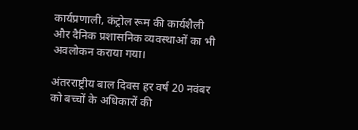कार्यप्रणाली, कंट्रोल रूम की कार्यशैली और दैनिक प्रशासनिक व्यवस्थाओं का भी अवलोकन कराया गया।

अंतरराष्ट्रीय बाल दिवस हर वर्ष 20 नवंबर को बच्चों के अधिकारों की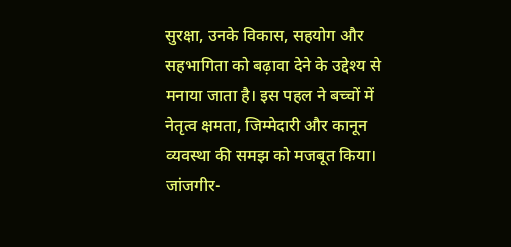सुरक्षा, उनके विकास, सहयोग और सहभागिता को बढ़ावा देने के उद्देश्य से मनाया जाता है। इस पहल ने बच्चों में नेतृत्व क्षमता, जिम्मेदारी और कानून व्यवस्था की समझ को मजबूत किया। जांजगीर-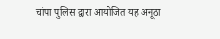चांपा पुलिस द्वारा आयोजित यह अनूठा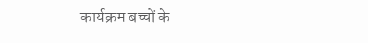कार्यक्रम बच्चों के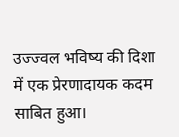उज्ज्वल भविष्य की दिशा में एक प्रेरणादायक कदम साबित हुआ।